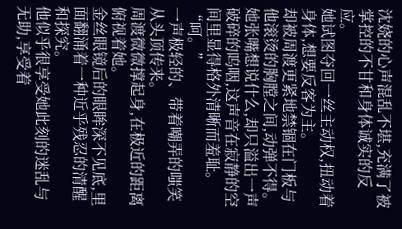沈娆的心声混乱不堪,充满了被掌控的不甘和身体诚实的反应。
她试图夺回一丝主动权,扭动着身体,想要反客为主。
却被周渡更紧地禁锢在门板与他滚烫的胸膛之间,动弹不得。
她张嘴想说什么,却只溢出一声破碎的呜咽,这声音在寂静的空间里显得格外清晰而羞耻。
“呵。”
一声极轻的、带着嘲弄的嗤笑从头顶传来。
周渡微微撑起身,在极近的距离俯视着她。
金丝眼镜后的眼眸深不见底,里面翻涌着一种近乎残忍的清醒和探究。
他似乎很享受她此刻的迷乱与无助,享受着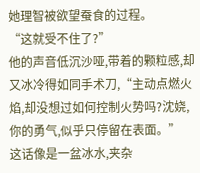她理智被欲望蚕食的过程。
“这就受不住了?”
他的声音低沉沙哑,带着的颗粒感,却又冰冷得如同手术刀,“主动点燃火焰,却没想过如何控制火势吗?沈娆,你的勇气,似乎只停留在表面。”
这话像是一盆冰水,夹杂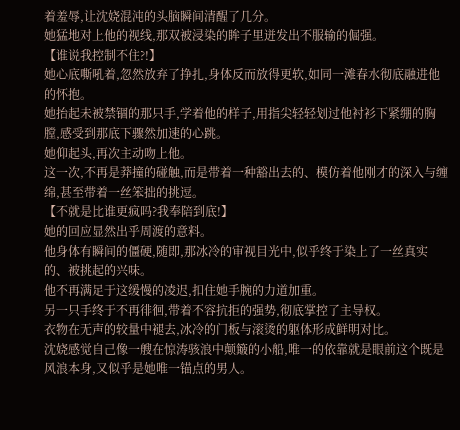着羞辱,让沈娆混沌的头脑瞬间清醒了几分。
她猛地对上他的视线,那双被浸染的眸子里迸发出不服输的倔强。
【谁说我控制不住?!】
她心底嘶吼着,忽然放弃了挣扎,身体反而放得更软,如同一滩春水彻底融进他的怀抱。
她抬起未被禁锢的那只手,学着他的样子,用指尖轻轻划过他衬衫下紧绷的胸膛,感受到那底下骤然加速的心跳。
她仰起头,再次主动吻上他。
这一次,不再是莽撞的碰触,而是带着一种豁出去的、模仿着他刚才的深入与缠绵,甚至带着一丝笨拙的挑逗。
【不就是比谁更疯吗?我奉陪到底!】
她的回应显然出乎周渡的意料。
他身体有瞬间的僵硬,随即,那冰冷的审视目光中,似乎终于染上了一丝真实的、被挑起的兴味。
他不再满足于这缓慢的凌迟,扣住她手腕的力道加重。
另一只手终于不再徘徊,带着不容抗拒的强势,彻底掌控了主导权。
衣物在无声的较量中褪去,冰冷的门板与滚烫的躯体形成鲜明对比。
沈娆感觉自己像一艘在惊涛骇浪中颠簸的小船,唯一的依靠就是眼前这个既是风浪本身,又似乎是她唯一锚点的男人。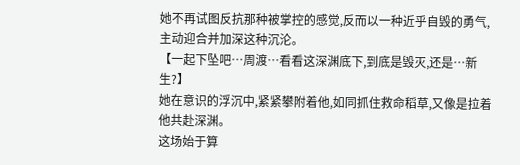她不再试图反抗那种被掌控的感觉,反而以一种近乎自毁的勇气,主动迎合并加深这种沉沦。
【一起下坠吧…周渡…看看这深渊底下,到底是毁灭,还是…新生?】
她在意识的浮沉中,紧紧攀附着他,如同抓住救命稻草,又像是拉着他共赴深渊。
这场始于算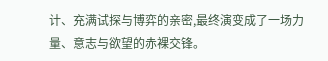计、充满试探与博弈的亲密,最终演变成了一场力量、意志与欲望的赤裸交锋。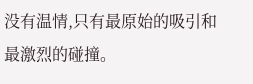没有温情,只有最原始的吸引和最激烈的碰撞。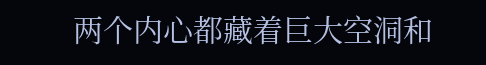两个内心都藏着巨大空洞和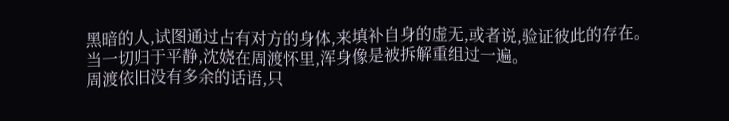黑暗的人,试图通过占有对方的身体,来填补自身的虚无,或者说,验证彼此的存在。
当一切归于平静,沈娆在周渡怀里,浑身像是被拆解重组过一遍。
周渡依旧没有多余的话语,只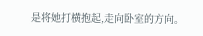是将她打横抱起,走向卧室的方向。